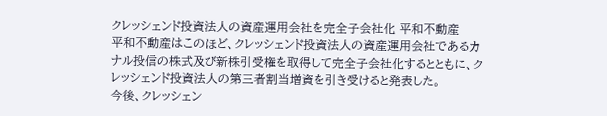クレッシェンド投資法人の資産運用会社を完全子会社化 平和不動産
平和不動産はこのほど、クレッシェンド投資法人の資産運用会社であるカナル投信の株式及び新株引受権を取得して完全子会社化するとともに、クレッシェンド投資法人の第三者割当増資を引き受けると発表した。
今後、クレッシェン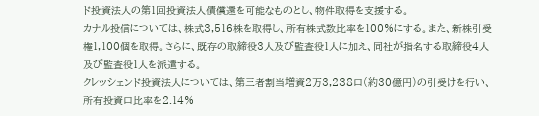ド投資法人の第1回投資法人債償還を可能なものとし、物件取得を支援する。
カナル投信については、株式3,516株を取得し、所有株式数比率を100%にする。また、新株引受権1,100個を取得。さらに、既存の取締役3人及び監査役1人に加え、同社が指名する取締役4人及び監査役1人を派遣する。
クレッシェンド投資法人については、第三者割当増資2万3,238口(約30億円)の引受けを行い、所有投資口比率を2.14%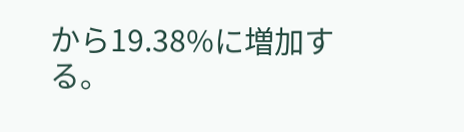から19.38%に増加する。